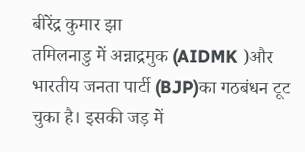बीरेंद्र कुमार झा
तमिलनाडु में अन्नाद्रमुक (AIDMK )और भारतीय जनता पार्टी (BJP)का गठबंधन टूट चुका है। इसकी जड़ में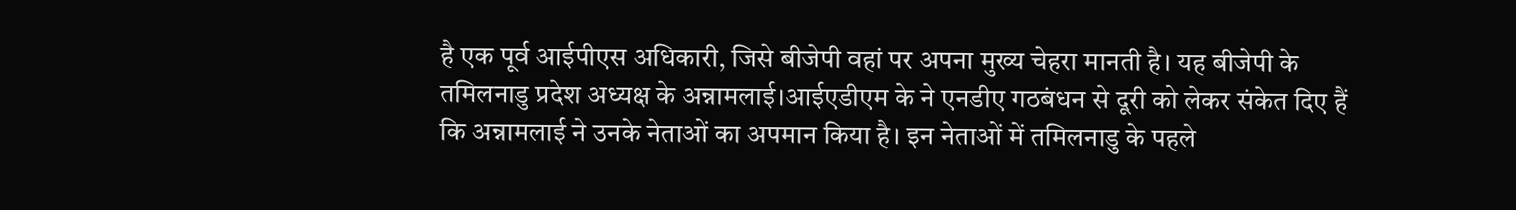है एक पूर्व आईपीएस अधिकारी, जिसे बीजेपी वहां पर अपना मुख्य चेहरा मानती है। यह बीजेपी के तमिलनाडु प्रदेश अध्यक्ष के अन्नामलाई।आईएडीएम के ने एनडीए गठबंधन से दूरी को लेकर संकेत दिए हैं कि अन्नामलाई ने उनके नेताओं का अपमान किया है। इन नेताओं में तमिलनाडु के पहले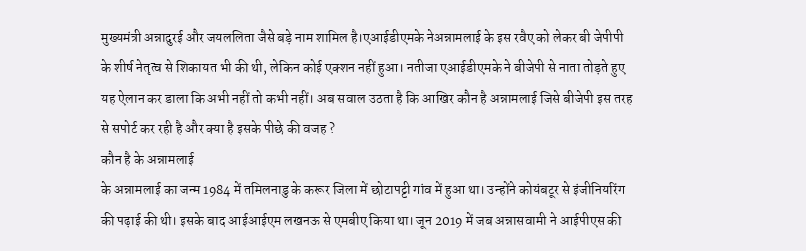मुख्यमंत्री अन्नादुरई और जयललिता जैसे बड़े नाम शामिल है।एआईडीएमके नेअन्नामलाई के इस रवैए को लेकर बी जेपीपी के शीर्ष नेतृत्व से शिकायत भी की थी, लेकिन कोई एक्शन नहीं हुआ। नतीजा एआईडीएमके ने बीजेपी से नाता तोड़ते हुए यह ऐलान कर डाला कि अभी नहीं तो कभी नहीं। अब सवाल उठता है कि आखिर कौन है अन्नामलाई जिसे बीजेपी इस तरह से सपोर्ट कर रही है और क्या है इसके पीछे की वजह ?
कौन है के अन्नामलाई
के अन्नामलाई का जन्म 1984 में तमिलनाडु के करूर जिला में छोटापट्टी गांव में हुआ था। उन्होंने कोयंबटूर से इंजीनियरिंग की पढ़ाई की थी। इसके बाद आईआईएम लखनऊ से एमबीए किया था। जून 2019 में जब अन्नासवामी ने आईपीएस की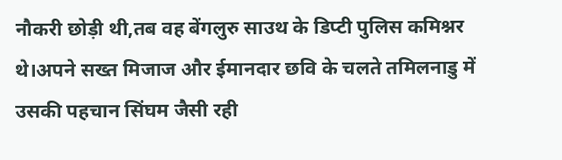नौकरी छोड़ी थी,तब वह बेंगलुरु साउथ के डिप्टी पुलिस कमिश्नर थे।अपने सख्त मिजाज और ईमानदार छवि के चलते तमिलनाडु में उसकी पहचान सिंघम जैसी रही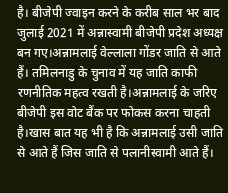है। बीजेपी ज्वाइन करने के करीब साल भर बाद जुलाई 2021 में अन्नास्वामी बीजेपी प्रदेश अध्यक्ष बन गए।अन्नामलाई वेल्लाला गोंडर जाति से आते हैं। तमिलनाडु के चुनाव में यह जाति काफी रणनीतिक महत्व रखती है।अन्नामलाई के जरिए बीजेपी इस वोट बैंक पर फोकस करना चाहती है।खास बात यह भी है कि अन्नामलाई उसी जाति से आते हैं जिस जाति से पलानीस्वामी आते हैं।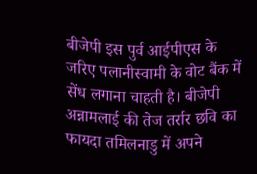बीजेपी इस पुर्व आईपीएस के जरिए पलानीस्वामी के वोट बैंक में सेंध लगाना चाहती है। बीजेपी अन्नामलाई की तेज तर्रार छवि का फायदा तमिलनाडु में अपने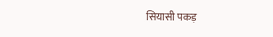सियासी पकड़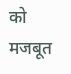को मजबूत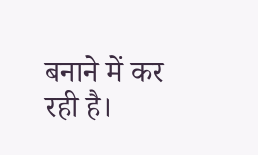बनाने में कर रही है।